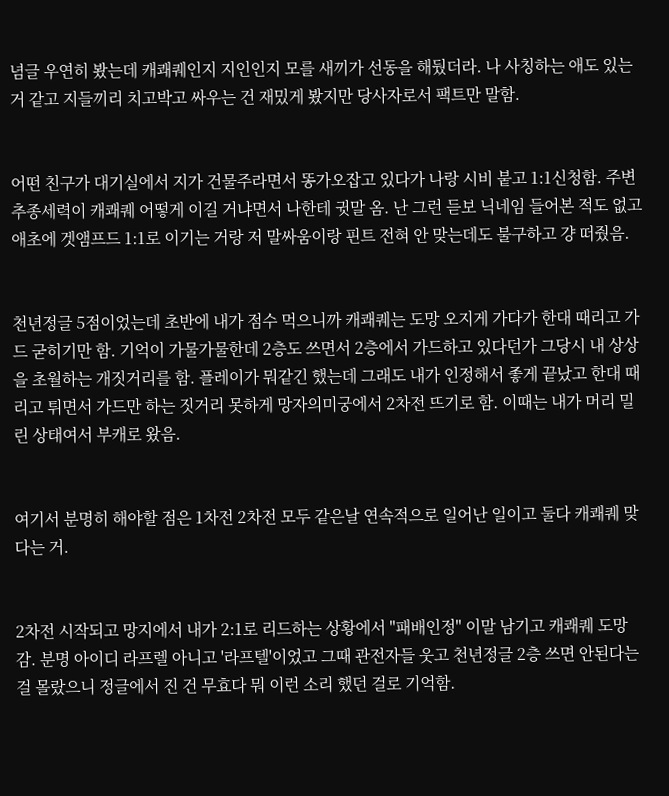념글 우연히 봤는데 캐쾌퀘인지 지인인지 모를 새끼가 선동을 해뒀더라. 나 사칭하는 애도 있는 거 같고 지들끼리 치고박고 싸우는 건 재밌게 봤지만 당사자로서 팩트만 말함.


어떤 친구가 대기실에서 지가 건물주라면서 똥가오잡고 있다가 나랑 시비 붙고 1:1신청함. 주변 추종세력이 캐쾌퀘 어떻게 이길 거냐면서 나한테 귓말 옴. 난 그런 듣보 닉네임 들어본 적도 없고 애초에 겟앰프드 1:1로 이기는 거랑 저 말싸움이랑 핀트 전혀 안 맞는데도 불구하고 걍 떠줬음.


천년정글 5점이었는데 초반에 내가 점수 먹으니까 캐쾌퀘는 도망 오지게 가다가 한대 때리고 가드 굳히기만 함. 기억이 가물가물한데 2층도 쓰면서 2층에서 가드하고 있다던가 그당시 내 상상을 초월하는 개짓거리를 함. 플레이가 뭐같긴 했는데 그래도 내가 인정해서 좋게 끝났고 한대 때리고 튀면서 가드만 하는 짓거리 못하게 망자의미궁에서 2차전 뜨기로 함. 이때는 내가 머리 밀린 상태여서 부캐로 왔음.


여기서 분명히 해야할 점은 1차전 2차전 모두 같은날 연속적으로 일어난 일이고 둘다 캐쾌퀘 맞다는 거.


2차전 시작되고 망지에서 내가 2:1로 리드하는 상황에서 "패배인정" 이말 남기고 캐쾌퀘 도망감. 분명 아이디 라프렐 아니고 '라프텔'이었고 그때 관전자들 웃고 천년정글 2층 쓰면 안된다는 걸 몰랐으니 정글에서 진 건 무효다 뭐 이런 소리 했던 걸로 기억함.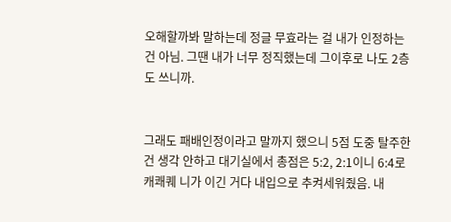오해할까봐 말하는데 정글 무효라는 걸 내가 인정하는 건 아님. 그땐 내가 너무 정직했는데 그이후로 나도 2층도 쓰니까.


그래도 패배인정이라고 말까지 했으니 5점 도중 탈주한 건 생각 안하고 대기실에서 총점은 5:2, 2:1이니 6:4로 캐쾌퀘 니가 이긴 거다 내입으로 추켜세워줬음. 내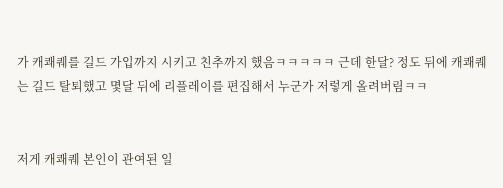가 캐쾌퀘를 길드 가입까지 시키고 친추까지 했음ㅋㅋㅋㅋㅋ 근데 한달? 정도 뒤에 캐쾌퀘는 길드 탈퇴했고 몇달 뒤에 리플레이를 편집해서 누군가 저렇게 올려버림ㅋㅋ


저게 캐쾌퀘 본인이 관여된 일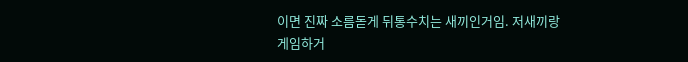이면 진짜 소름돋게 뒤통수치는 새끼인거임. 저새끼랑 게임하거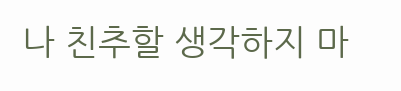나 친추할 생각하지 마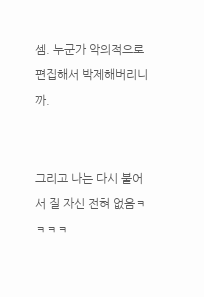셈. 누군가 악의적으로 편집해서 박제해버리니까.


그리고 나는 다시 붙어서 질 자신 전혀 없음ㅋㅋㅋㅋ